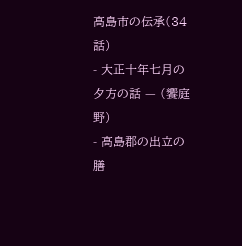高島市の伝承(34話)
- 大正十年七月の夕方の話 — (饗庭野)
- 高島郡の出立の膳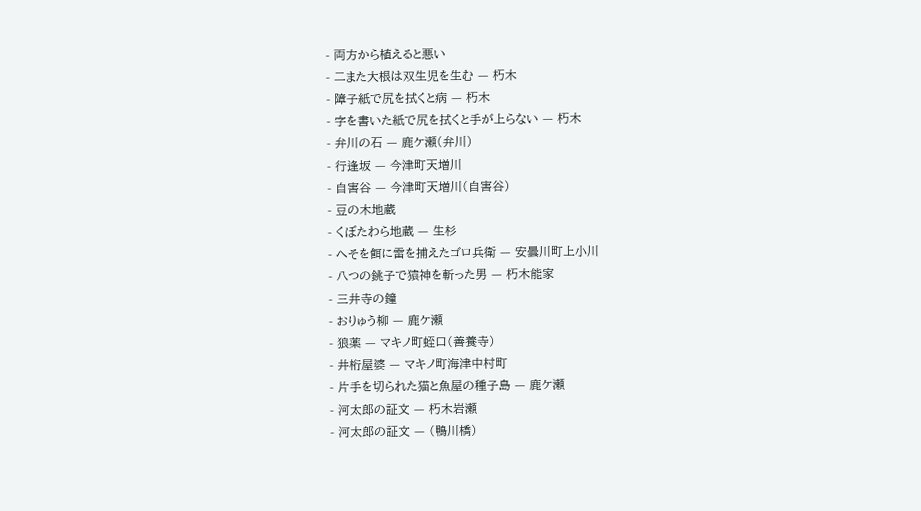- 両方から植えると悪い
- 二また大根は双生児を生む — 朽木
- 障子紙で尻を拭くと病 — 朽木
- 字を書いた紙で尻を拭くと手が上らない — 朽木
- 弁川の石 — 鹿ケ瀬(弁川)
- 行逢坂 — 今津町天増川
- 自害谷 — 今津町天増川(自害谷)
- 豆の木地蔵
- くぼたわら地蔵 — 生杉
- へそを餌に雷を捕えたゴロ兵衛 — 安曇川町上小川
- 八つの銚子で猿神を斬った男 — 朽木能家
- 三井寺の鐘
- おりゅう柳 — 鹿ケ瀬
- 狼薬 — マキノ町蛭口(善養寺)
- 井桁屋婆 — マキノ町海津中村町
- 片手を切られた猫と魚屋の種子島 — 鹿ケ瀬
- 河太郎の証文 — 朽木岩瀬
- 河太郎の証文 — (鴨川橋)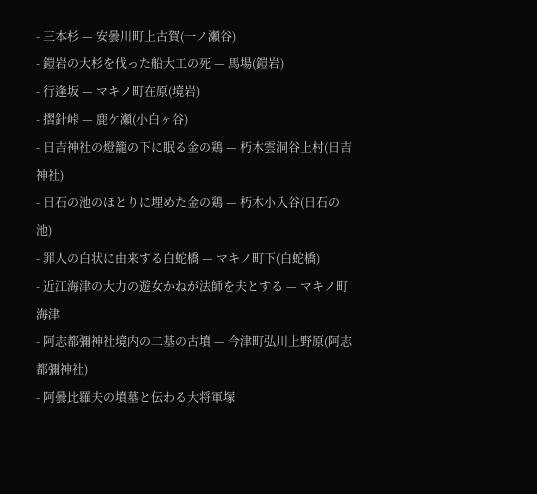- 三本杉 — 安曇川町上古賀(一ノ瀬谷)
- 鎧岩の大杉を伐った船大工の死 — 馬場(鎧岩)
- 行逢坂 — マキノ町在原(境岩)
- 摺針峠 — 鹿ケ瀬(小白ヶ谷)
- 日吉神社の燈籠の下に眠る金の鶏 — 朽木雲洞谷上村(日吉神社)
- 日石の池のほとりに埋めた金の鶏 — 朽木小入谷(日石の池)
- 罪人の白状に由来する白蛇橋 — マキノ町下(白蛇橋)
- 近江海津の大力の遊女かねが法師を夫とする — マキノ町海津
- 阿志都彌神社境内の二基の古墳 — 今津町弘川上野原(阿志都彌神社)
- 阿曇比羅夫の墳墓と伝わる大将軍塚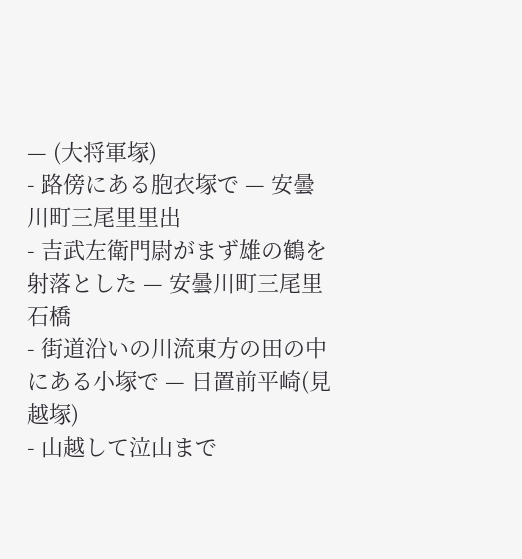— (大将軍塚)
- 路傍にある胞衣塚で — 安曇川町三尾里里出
- 吉武左衛門尉がまず雄の鶴を射落とした — 安曇川町三尾里石橋
- 街道沿いの川流東方の田の中にある小塚で — 日置前平崎(見越塚)
- 山越して泣山まで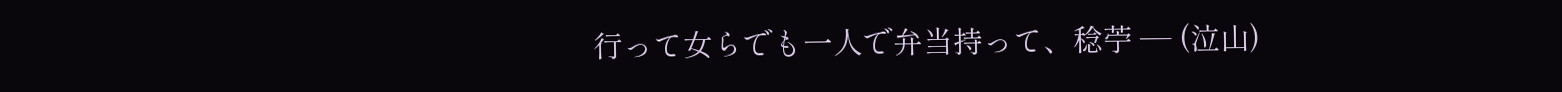行って女らでも一人で弁当持って、稔苧 — (泣山)